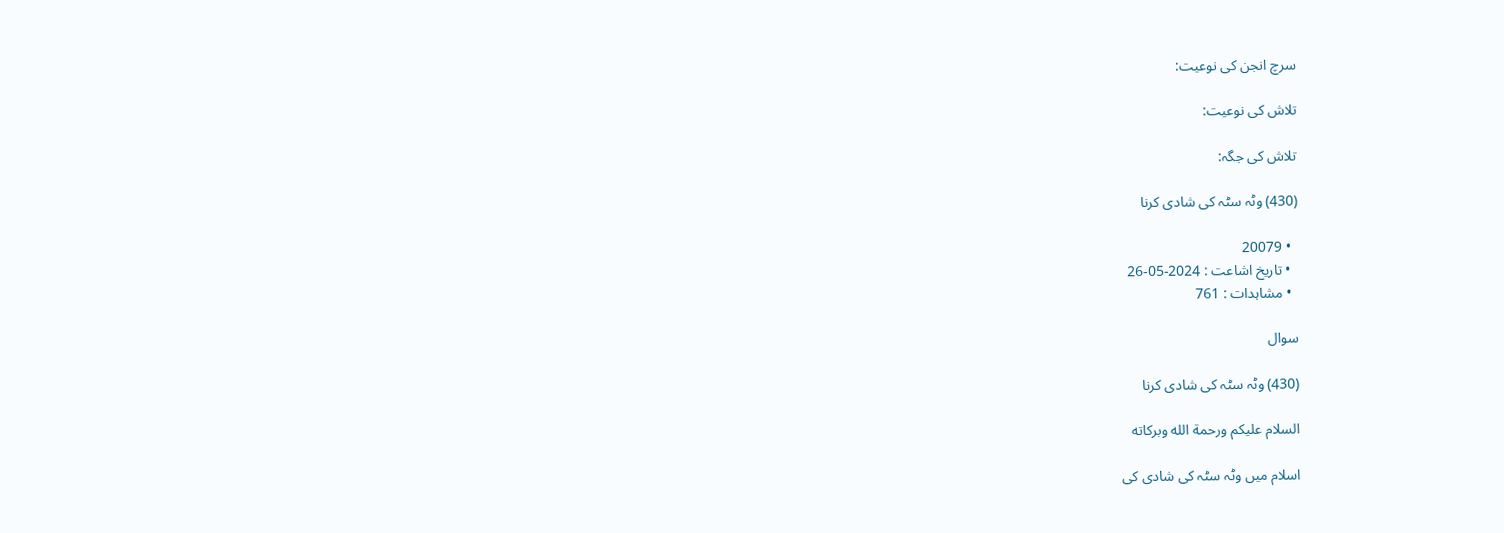سرچ انجن کی نوعیت:

تلاش کی نوعیت:

تلاش کی جگہ:

(430) وٹہ سٹہ کی شادی کرنا

  • 20079
  • تاریخ اشاعت : 2024-05-26
  • مشاہدات : 761

سوال

(430) وٹہ سٹہ کی شادی کرنا

السلام عليكم ورحمة الله وبركاته

اسلام میں وٹہ سٹہ کی شادی کی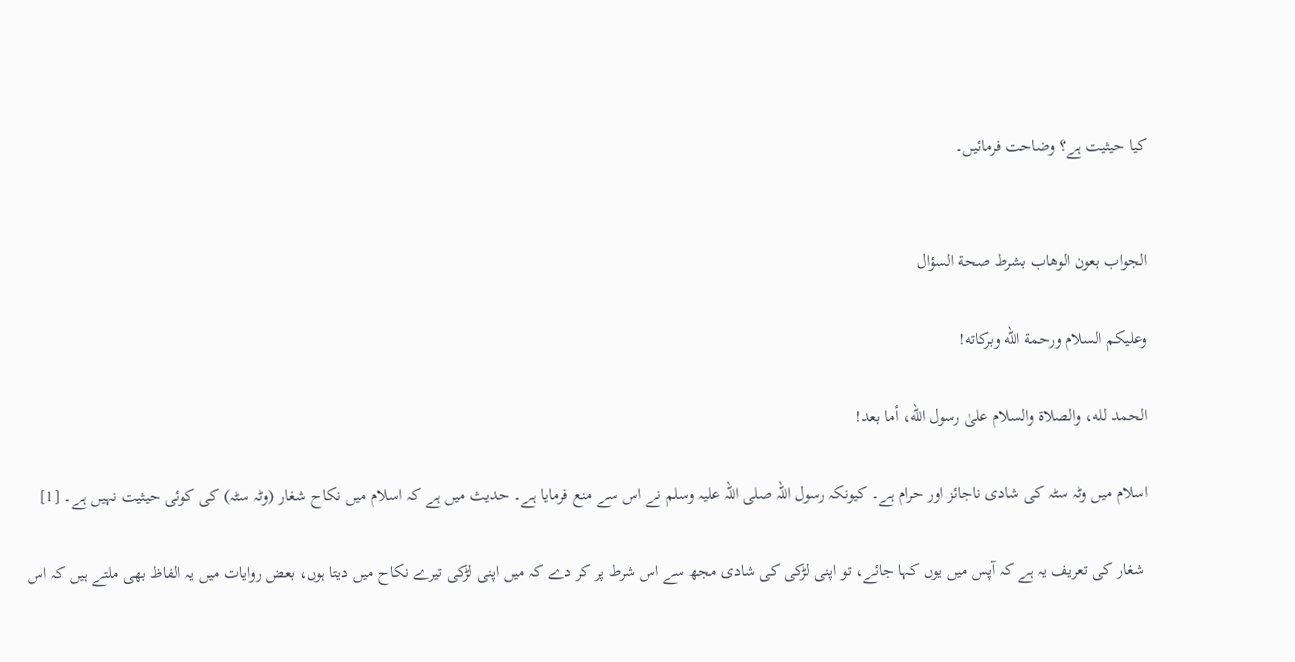کیا حیثیت ہے؟ وضاحت فرمائیں۔


الجواب بعون الوهاب بشرط صحة السؤال

وعلیکم السلام ورحمة الله وبرکاته!

الحمد لله، والصلاة والسلام علىٰ رسول الله، أما بعد!

اسلام میں وٹہ سٹہ کی شادی ناجائز اور حرام ہے۔ کیونکہ رسول اللہ صلی اللہ علیہ وسلم نے اس سے منع فرمایا ہے۔ حدیث میں ہے کہ اسلام میں نکاح شغار (وٹہ سٹہ) کی کوئی حیثیت نہیں ہے۔ [1]

 شغار کی تعریف یہ ہے کہ آپس میں یوں کہا جائے، تو اپنی لڑکی کی شادی مجھ سے اس شرط پر کر دے کہ میں اپنی لڑکی تیرے نکاح میں دیتا ہوں، بعض روایات میں یہ الفاظ بھی ملتے ہیں کہ اس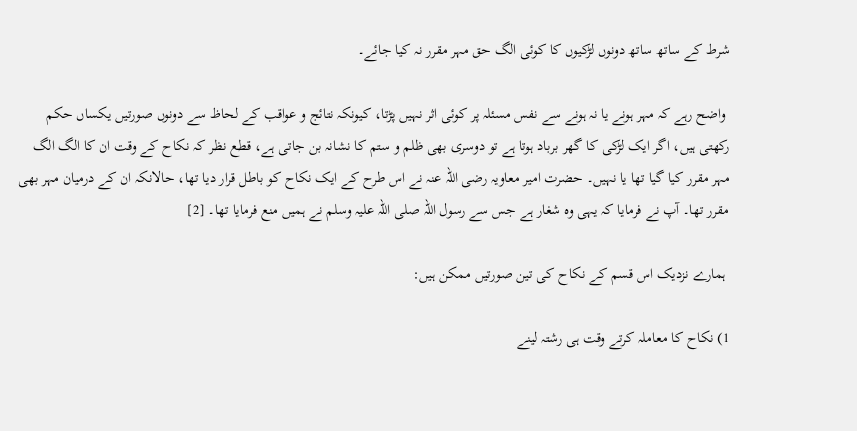شرط کے ساتھ ساتھ دونوں لڑکیوں کا کوئی الگ حق مہر مقرر نہ کیا جائے۔

 واضح رہے کہ مہر ہونے یا نہ ہونے سے نفس مسئلہ پر کوئی اثر نہیں پڑتا، کیونکہ نتائج و عواقب کے لحاظ سے دونوں صورتیں یکساں حکم رکھتی ہیں، اگر ایک لڑکی کا گھر برباد ہوتا ہے تو دوسری بھی ظلم و ستم کا نشانہ بن جاتی ہے، قطع نظر کہ نکاح کے وقت ان کا الگ الگ مہر مقرر کیا گیا تھا یا نہیں۔ حضرت امیر معاویہ رضی اللہ عنہ نے اس طرح کے ایک نکاح کو باطل قرار دیا تھا، حالانکہ ان کے درمیان مہر بھی مقرر تھا۔ آپ نے فرمایا کہ یہی وہ شغار ہے جس سے رسول اللہ صلی اللہ علیہ وسلم نے ہمیں منع فرمایا تھا۔ [2]

 ہمارے نزدیک اس قسم کے نکاح کی تین صورتیں ممکن ہیں:

1) نکاح کا معاملہ کرتے وقت ہی رشتہ لینے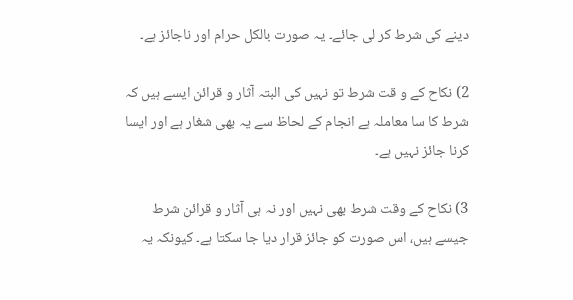دینے کی شرط کر لی جائے۔ یہ صورت بالکل حرام اور ناجائز ہے۔

2) نکاح کے و قت شرط تو نہیں کی البتہ آثار و قرائن ایسے ہیں کہ شرط کا سا معاملہ ہے انجام کے لحاظ سے یہ بھی شغار ہے اور ایسا کرنا جائز نہیں ہے۔

3) نکاح کے وقت شرط بھی نہیں اور نہ ہی آثار و قرائن شرط جیسے ہیں، اس صورت کو جائز قرار دیا جا سکتا ہے۔ کیونکہ یہ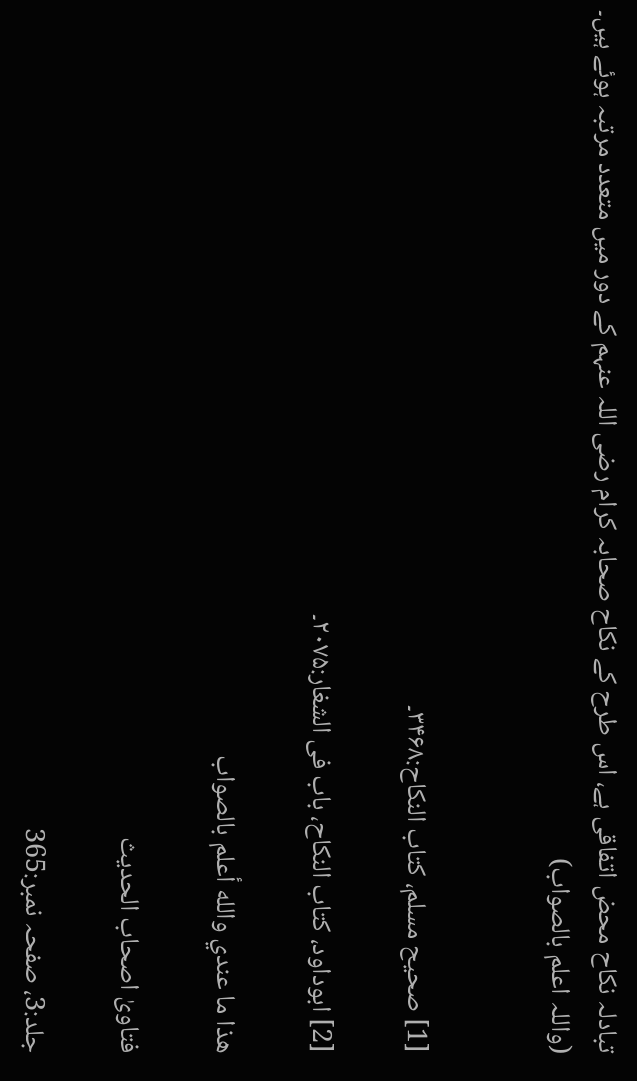تبادلہ نکاح محض اتفاقی ہے، اس طرح کے نکاح صحابہ کرام رضی اللہ عنہم کے دور میں متعدد مرتبہ ہوئے ہیں۔ (واللہ اعلم بالصواب)


[1] صحیح مسلم، کتاب النکاح:۳۴۶۸۔

[2] ابوداود، کتاب النکاح، باب فی الشغار:۲۰۷۵۔

ھذا ما عندي والله أعلم بالصواب

فتاویٰ اصحاب الحدیث

جلد:3، صفحہ نمبر:365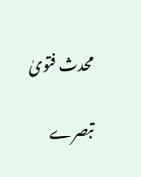محدث فتویٰ

تبصرے